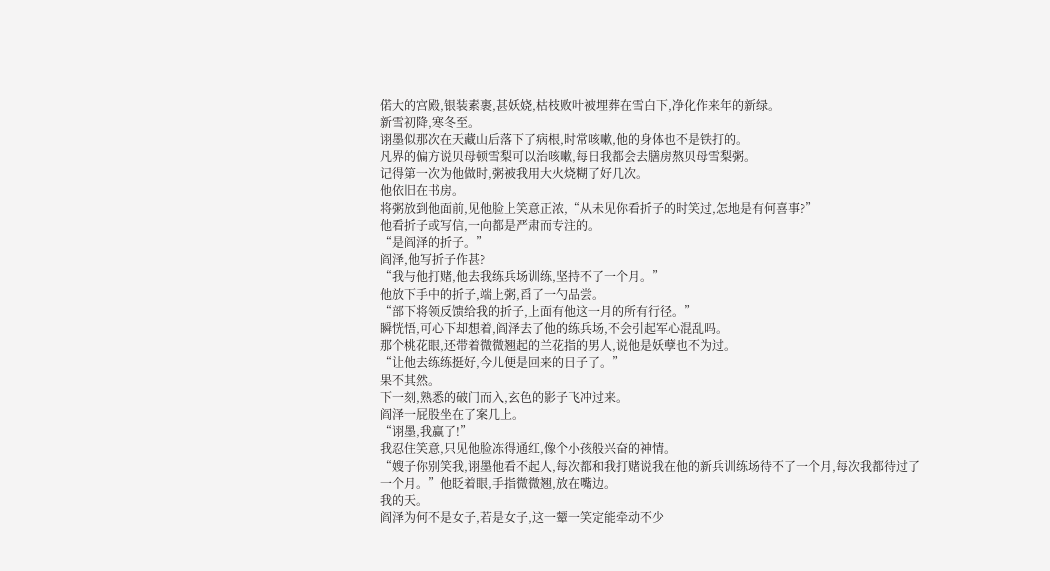偌大的宫殿,银装素裹,甚妖娆,枯枝败叶被埋葬在雪白下,净化作来年的新绿。
新雪初降,寒冬至。
诩墨似那次在天藏山后落下了病根,时常咳嗽,他的身体也不是铁打的。
凡界的偏方说贝母顿雪梨可以治咳嗽,每日我都会去膳房熬贝母雪梨粥。
记得第一次为他做时,粥被我用大火烧糊了好几次。
他依旧在书房。
将粥放到他面前,见他脸上笑意正浓,“从未见你看折子的时笑过,怎地是有何喜事?”
他看折子或写信,一向都是严肃而专注的。
“是阎泽的折子。”
阎泽,他写折子作甚?
“我与他打赌,他去我练兵场训练,坚持不了一个月。”
他放下手中的折子,端上粥,舀了一勺品尝。
“部下将领反馈给我的折子,上面有他这一月的所有行径。”
瞬恍悟,可心下却想着,阎泽去了他的练兵场,不会引起军心混乱吗。
那个桃花眼,还带着微微翘起的兰花指的男人,说他是妖孽也不为过。
“让他去练练挺好,今儿便是回来的日子了。”
果不其然。
下一刻,熟悉的破门而入,玄色的影子飞冲过来。
阎泽一屁股坐在了案几上。
“诩墨,我赢了!”
我忍住笑意,只见他脸冻得通红,像个小孩般兴奋的神情。
“嫂子你别笑我,诩墨他看不起人,每次都和我打赌说我在他的新兵训练场待不了一个月,每次我都待过了一个月。”他眨着眼,手指微微翘,放在嘴边。
我的天。
阎泽为何不是女子,若是女子,这一颦一笑定能牵动不少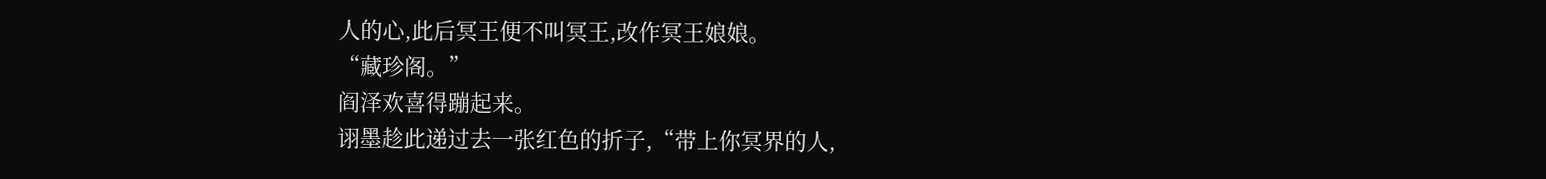人的心,此后冥王便不叫冥王,改作冥王娘娘。
“藏珍阁。”
阎泽欢喜得蹦起来。
诩墨趁此递过去一张红色的折子,“带上你冥界的人,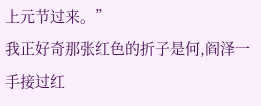上元节过来。”
我正好奇那张红色的折子是何,阎泽一手接过红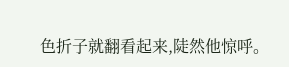色折子就翻看起来,陡然他惊呼。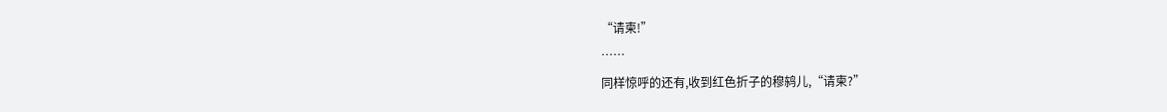“请柬!”
……
同样惊呼的还有,收到红色折子的穆鸫儿,“请柬?”